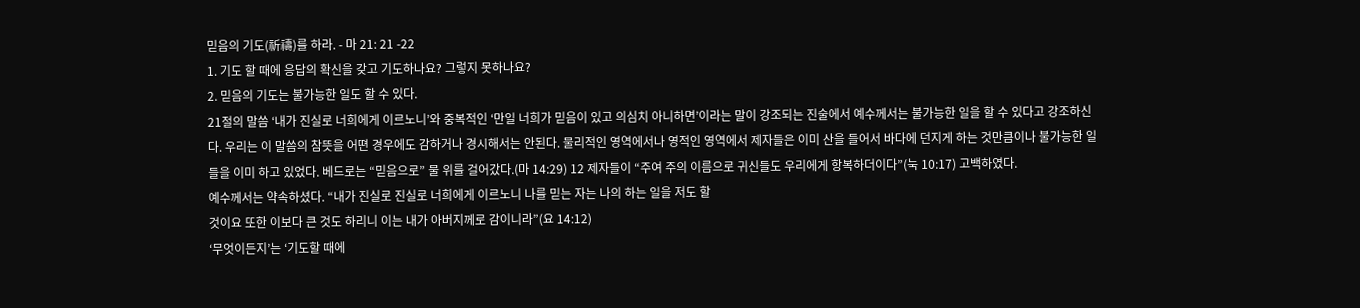믿음의 기도(祈禱)를 하라. - 마 21: 21 -22
1. 기도 할 때에 응답의 확신을 갖고 기도하나요? 그렇지 못하나요?
2. 믿음의 기도는 불가능한 일도 할 수 있다.
21절의 말씀 ‘내가 진실로 너희에게 이르노니’와 중복적인 ‘만일 너희가 믿음이 있고 의심치 아니하면’이라는 말이 강조되는 진술에서 예수께서는 불가능한 일을 할 수 있다고 강조하신다. 우리는 이 말씀의 참뜻을 어뗜 경우에도 감하거나 경시해서는 안된다. 물리적인 영역에서나 영적인 영역에서 제자들은 이미 산을 들어서 바다에 던지게 하는 것만큼이나 불가능한 일들을 이미 하고 있었다. 베드로는 “믿음으로” 물 위를 걸어갔다.(마 14:29) 12 제자들이 “주여 주의 이름으로 귀신들도 우리에게 항복하더이다”(눅 10:17) 고백하였다.
예수께서는 약속하셨다. “내가 진실로 진실로 너희에게 이르노니 나를 믿는 자는 나의 하는 일을 저도 할
것이요 또한 이보다 큰 것도 하리니 이는 내가 아버지께로 감이니라”(요 14:12)
‘무엇이든지’는 ‘기도할 때에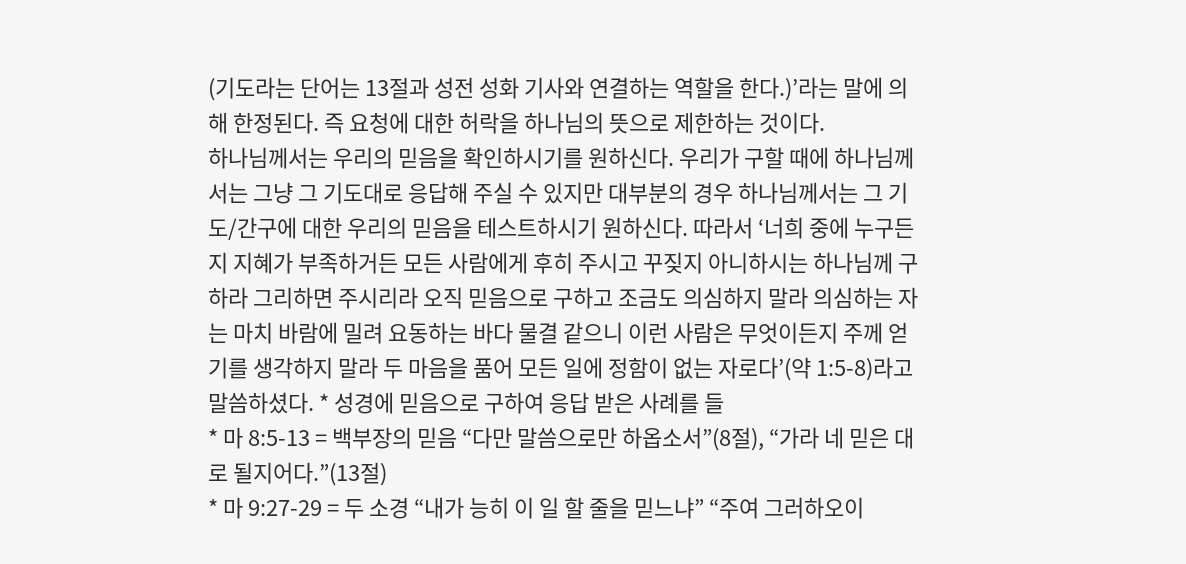(기도라는 단어는 13절과 성전 성화 기사와 연결하는 역할을 한다.)’라는 말에 의해 한정된다. 즉 요청에 대한 허락을 하나님의 뜻으로 제한하는 것이다.
하나님께서는 우리의 믿음을 확인하시기를 원하신다. 우리가 구할 때에 하나님께서는 그냥 그 기도대로 응답해 주실 수 있지만 대부분의 경우 하나님께서는 그 기도/간구에 대한 우리의 믿음을 테스트하시기 원하신다. 따라서 ‘너희 중에 누구든지 지혜가 부족하거든 모든 사람에게 후히 주시고 꾸짖지 아니하시는 하나님께 구하라 그리하면 주시리라 오직 믿음으로 구하고 조금도 의심하지 말라 의심하는 자는 마치 바람에 밀려 요동하는 바다 물결 같으니 이런 사람은 무엇이든지 주께 얻기를 생각하지 말라 두 마음을 품어 모든 일에 정함이 없는 자로다’(약 1:5-8)라고 말씀하셨다. * 성경에 믿음으로 구하여 응답 받은 사례를 들
* 마 8:5-13 = 백부장의 믿음 “다만 말씀으로만 하옵소서”(8절), “가라 네 믿은 대로 될지어다.”(13절)
* 마 9:27-29 = 두 소경 “내가 능히 이 일 할 줄을 믿느냐” “주여 그러하오이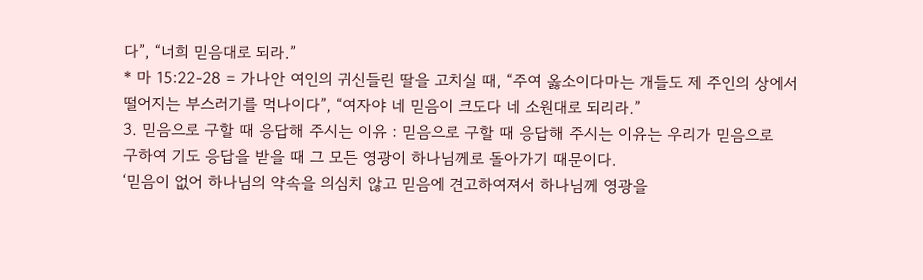다”, “너희 믿음대로 되라.”
* 마 15:22-28 = 가나안 여인의 귀신들린 딸을 고치실 때, “주여 옳소이다마는 개들도 제 주인의 상에서
떨어지는 부스러기를 먹나이다”, “여자야 네 믿음이 크도다 네 소원대로 되리라.”
3. 믿음으로 구할 때 응답해 주시는 이유 : 믿음으로 구할 때 응답해 주시는 이유는 우리가 믿음으로
구하여 기도 응답을 받을 때 그 모든 영광이 하나님께로 돌아가기 때문이다.
‘믿음이 없어 하나님의 약속을 의심치 않고 믿음에 견고하여져서 하나님께 영광을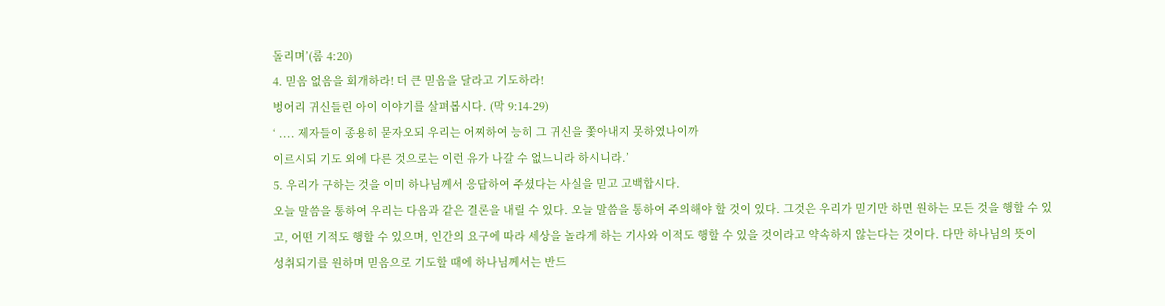돌리며’(롬 4:20)
4. 믿음 없음을 회개하라! 더 큰 믿음을 달라고 기도하라!
벙어리 귀신들린 아이 이야기를 살펴봅시다. (막 9:14-29)
‘ .... 제자들이 종용히 묻자오되 우리는 어찌하여 능히 그 귀신을 쫓아내지 못하였나이까
이르시되 기도 외에 다른 것으로는 이런 유가 나갈 수 없느니라 하시니라.’
5. 우리가 구하는 것을 이미 하나님께서 응답하여 주셨다는 사실을 믿고 고백합시다.
오늘 말씀을 통하여 우리는 다음과 같은 결론을 내릴 수 있다. 오늘 말씀을 통하여 주의해야 할 것이 있다. 그것은 우리가 믿기만 하면 원하는 모든 것을 행할 수 있고, 어떤 기적도 행할 수 있으며, 인간의 요구에 따라 세상을 놀라게 하는 기사와 이적도 행할 수 있을 것이라고 약속하지 않는다는 것이다. 다만 하나님의 뜻이
성취되기를 원하며 믿음으로 기도할 때에 하나님께서는 반드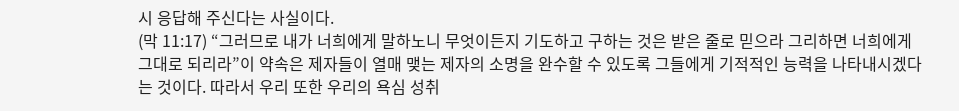시 응답해 주신다는 사실이다.
(막 11:17) “그러므로 내가 너희에게 말하노니 무엇이든지 기도하고 구하는 것은 받은 줄로 믿으라 그리하면 너희에게 그대로 되리라”이 약속은 제자들이 열매 맺는 제자의 소명을 완수할 수 있도록 그들에게 기적적인 능력을 나타내시겠다는 것이다. 따라서 우리 또한 우리의 욕심 성취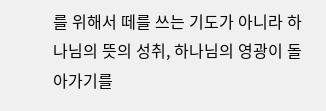를 위해서 떼를 쓰는 기도가 아니라 하나님의 뜻의 성취, 하나님의 영광이 돌아가기를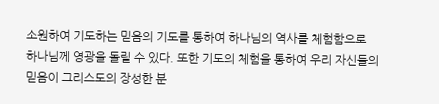소원하여 기도하는 믿음의 기도를 통하여 하나님의 역사를 체험함으로
하나님께 영광을 돌릴 수 있다. 또한 기도의 체험을 통하여 우리 자신들의 믿음이 그리스도의 장성한 분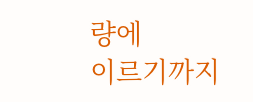량에
이르기까지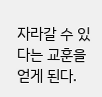자라갈 수 있다는 교훈을 얻게 된다.